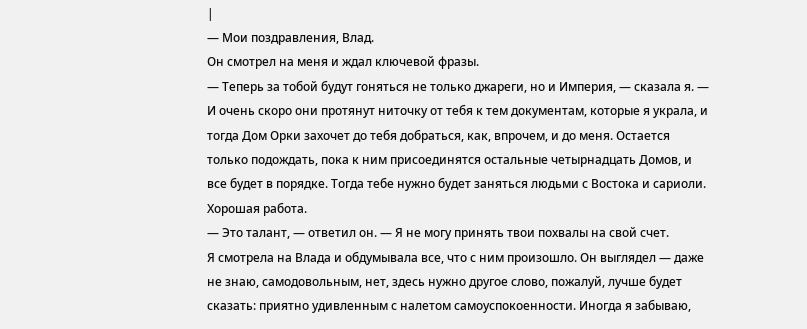|
— Мои поздравления, Влад.
Он смотрел на меня и ждал ключевой фразы.
— Теперь за тобой будут гоняться не только джареги, но и Империя, — сказала я. — И очень скоро они протянут ниточку от тебя к тем документам, которые я украла, и тогда Дом Орки захочет до тебя добраться, как, впрочем, и до меня. Остается только подождать, пока к ним присоединятся остальные четырнадцать Домов, и все будет в порядке. Тогда тебе нужно будет заняться людьми с Востока и сариоли. Хорошая работа.
— Это талант, — ответил он. — Я не могу принять твои похвалы на свой счет.
Я смотрела на Влада и обдумывала все, что с ним произошло. Он выглядел — даже не знаю, самодовольным, нет, здесь нужно другое слово, пожалуй, лучше будет сказать: приятно удивленным с налетом самоуспокоенности. Иногда я забываю,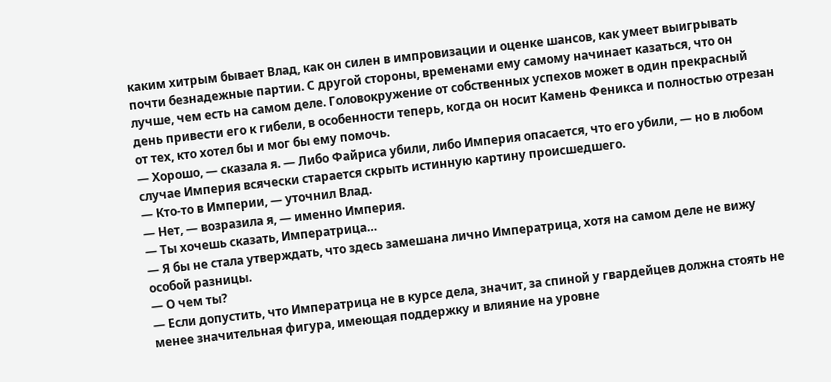каким хитрым бывает Влад, как он силен в импровизации и оценке шансов, как умеет выигрывать почти безнадежные партии. С другой стороны, временами ему самому начинает казаться, что он лучше, чем есть на самом деле. Головокружение от собственных успехов может в один прекрасный день привести его к гибели, в особенности теперь, когда он носит Камень Феникса и полностью отрезан от тех, кто хотел бы и мог бы ему помочь.
— Хорошо, — сказала я. — Либо Файриса убили, либо Империя опасается, что его убили, — но в любом случае Империя всячески старается скрыть истинную картину происшедшего.
— Кто-то в Империи, — уточнил Влад.
— Нет, — возразила я, — именно Империя.
— Ты хочешь сказать, Императрица…
— Я бы не стала утверждать, что здесь замешана лично Императрица, хотя на самом деле не вижу особой разницы.
— О чем ты?
— Если допустить, что Императрица не в курсе дела, значит, за спиной у гвардейцев должна стоять не менее значительная фигура, имеющая поддержку и влияние на уровне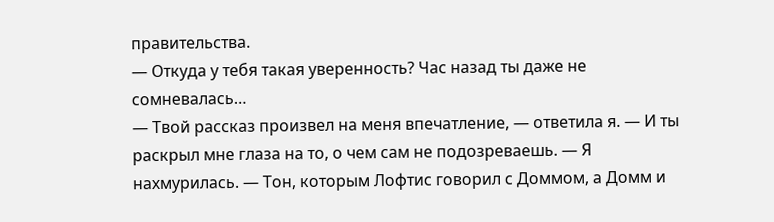правительства.
— Откуда у тебя такая уверенность? Час назад ты даже не сомневалась…
— Твой рассказ произвел на меня впечатление, — ответила я. — И ты раскрыл мне глаза на то, о чем сам не подозреваешь. — Я нахмурилась. — Тон, которым Лофтис говорил с Доммом, а Домм и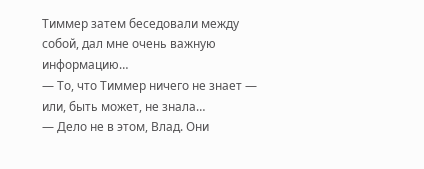Тиммер затем беседовали между собой, дал мне очень важную информацию…
— То, что Тиммер ничего не знает — или, быть может, не знала…
— Дело не в этом, Влад. Они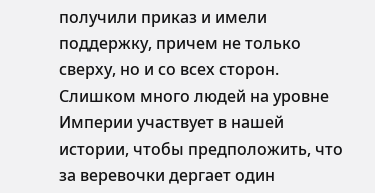получили приказ и имели поддержку, причем не только сверху, но и со всех сторон. Слишком много людей на уровне Империи участвует в нашей истории, чтобы предположить, что за веревочки дергает один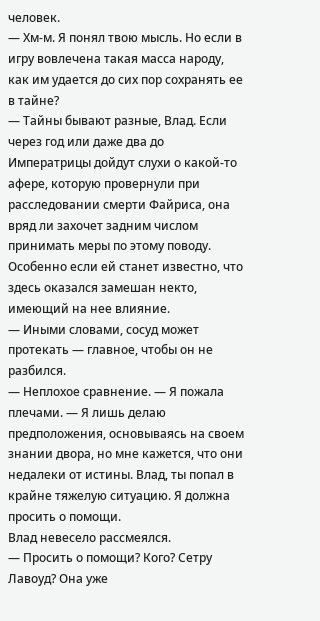человек.
— Хм-м. Я понял твою мысль. Но если в игру вовлечена такая масса народу, как им удается до сих пор сохранять ее в тайне?
— Тайны бывают разные, Влад. Если через год или даже два до Императрицы дойдут слухи о какой-то афере, которую провернули при расследовании смерти Файриса, она вряд ли захочет задним числом принимать меры по этому поводу. Особенно если ей станет известно, что здесь оказался замешан некто, имеющий на нее влияние.
— Иными словами, сосуд может протекать — главное, чтобы он не разбился.
— Неплохое сравнение. — Я пожала плечами. — Я лишь делаю предположения, основываясь на своем знании двора, но мне кажется, что они недалеки от истины. Влад, ты попал в крайне тяжелую ситуацию. Я должна просить о помощи.
Влад невесело рассмеялся.
— Просить о помощи? Кого? Сетру Лавоуд? Она уже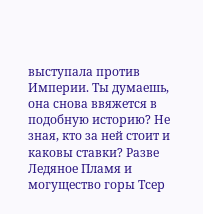выступала против Империи. Ты думаешь, она снова ввяжется в подобную историю? Не зная, кто за ней стоит и каковы ставки? Разве Ледяное Пламя и могущество горы Тсер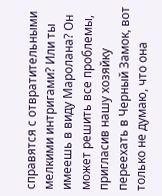справятся с отвратительными мелкими интригами? Или ты имеешь в виду Маролана? Он может решить все проблемы, пригласив нашу хозяйку переехать в Черный Замок, вот только не думаю, что она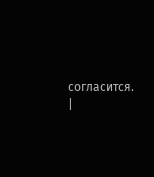согласится. |